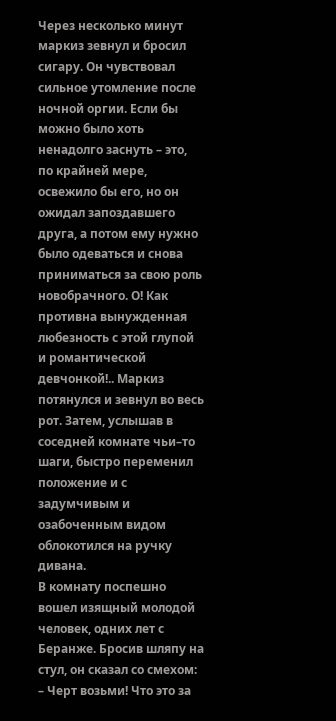Через несколько минут маркиз зевнул и бросил сигару. Он чувствовал сильное утомление после ночной оргии. Если бы можно было хоть ненадолго заснуть – это, по крайней мере, освежило бы его, но он ожидал запоздавшего друга, а потом ему нужно было одеваться и снова приниматься за свою роль новобрачного. О! Как противна вынужденная любезность с этой глупой и романтической девчонкой!.. Маркиз потянулся и зевнул во весь рот. Затем, услышав в соседней комнате чьи–то шаги, быстро переменил положение и с задумчивым и озабоченным видом облокотился на ручку дивана.
В комнату поспешно вошел изящный молодой человек, одних лет с Беранже. Бросив шляпу на стул, он сказал со смехом:
– Черт возьми! Что это за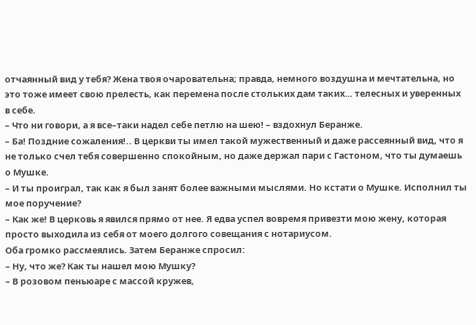отчаянный вид у тебя? Жена твоя очаровательна; правда, немного воздушна и мечтательна, но это тоже имеет свою прелесть, как перемена после стольких дам таких… телесных и уверенных в себе.
– Что ни говори, а я все–таки надел себе петлю на шею! – вздохнул Беранже.
– Ба! Поздние сожаления!.. В церкви ты имел такой мужественный и даже рассеянный вид, что я не только счел тебя совершенно спокойным, но даже держал пари с Гастоном, что ты думаешь о Мушке.
– И ты проиграл, так как я был занят более важными мыслями. Но кстати о Мушке. Исполнил ты мое поручение?
– Как же! В церковь я явился прямо от нее. Я едва успел вовремя привезти мою жену, которая просто выходила из себя от моего долгого совещания с нотариусом.
Оба громко рассмеялись. Затем Беранже спросил:
– Ну, что же? Как ты нашел мою Мушку?
– В розовом пеньюаре с массой кружев,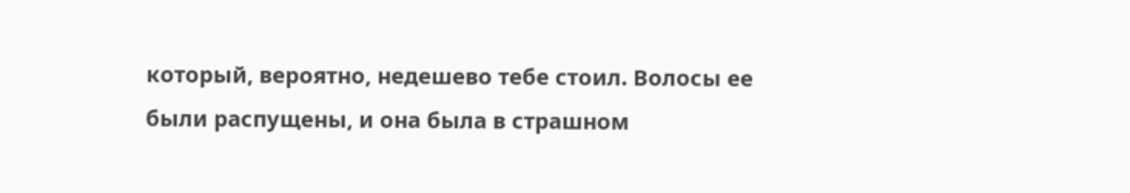который, вероятно, недешево тебе стоил. Волосы ее были распущены, и она была в страшном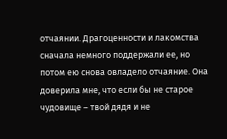отчаянии. Драгоценности и лакомства сначала немного поддержали ее, но потом ею снова овладело отчаяние. Она доверила мне, что если бы не старое чудовище – твой дядя и не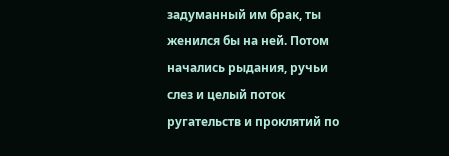задуманный им брак, ты женился бы на ней. Потом начались рыдания, ручьи слез и целый поток ругательств и проклятий по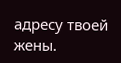адресу твоей жены.